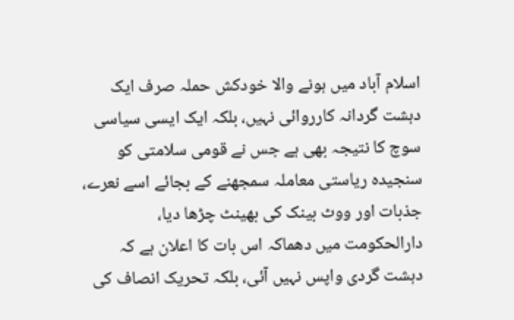اسلام آباد میں ہونے والا خودکش حملہ صرف ایک دہشت گردانہ کارروائی نہیں، بلکہ ایک ایسی سیاسی سوچ کا نتیجہ بھی ہے جس نے قومی سلامتی کو سنجیدہ ریاستی معاملہ سمجھنے کے بجائے اسے نعرے، جذبات اور ووٹ بینک کی بھینٹ چڑھا دیا، دارالحکومت میں دھماکہ اس بات کا اعلان ہے کہ دہشت گردی واپس نہیں آئی، بلکہ تحریک انصاف کی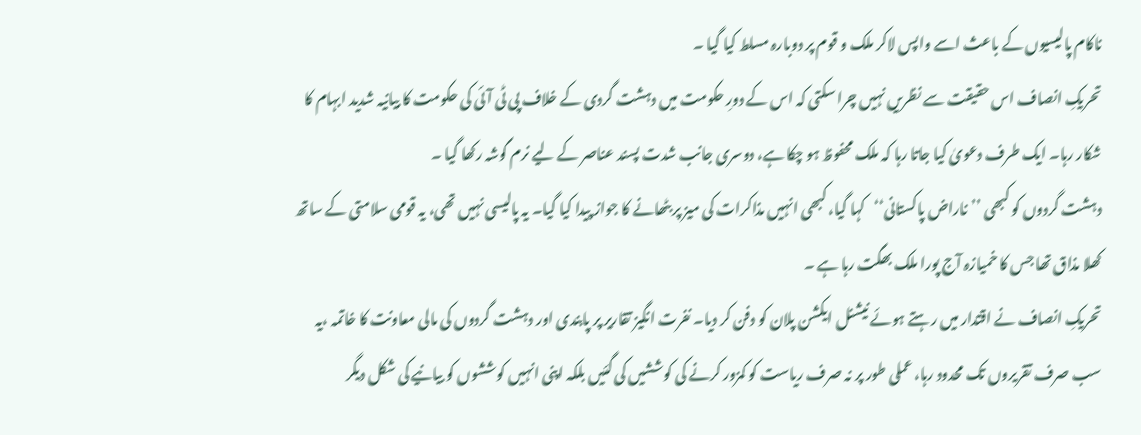ناکام پالیسیوں کے باعث اسے واپس لاکر ملک و قوم پر دوبارہ مسلط کیا گیا ۔
تحریکِ انصاف اس حقیقت سے نظریں نہیں چرا سکتی کہ اس کے دورِ حکومت میں دہشت گردی کے خلاف پی ٹی آئی کی حکومت کا بیانیہ شدید ابہام کا شکار رہا۔ ایک طرف دعویٰ کیا جاتا رہا کہ ملک محفوظ ہو چکا ہے، دوسری جانب شدت پسند عناصر کے لیے نرم گوشہ رکھا گیا ۔
دہشت گردوں کو کبھی ’’ناراض پاکستانی‘‘کہا گیا، کبھی انہیں مذاکرات کی میز پر بٹھانے کا جواز پیدا کیا گیا۔ یہ پالیسی نہیں تھی، یہ قومی سلامتی کے ساتھ کھلا مذاق تھا جس کا خمیازہ آج پورا ملک بھگت رہا ہے ۔
تحریکِ انصاف نے اقتدار میں رہتے ہوئے نیشنل ایکشن پلان کو دفن کر دیا۔ نفرت انگیز تقاریر پر پابندی اور دہشت گردوں کی مالی معاونت کا خاتمہ ،یہ سب صرف تقریروں تک محدود رہا، عملی طور پر نہ صرف ریاست کو کمزور کرنے کی کوششیں کی گئیں بلکہ اپنی انہیں کوششوں کو بیانیے کی شکل دیگر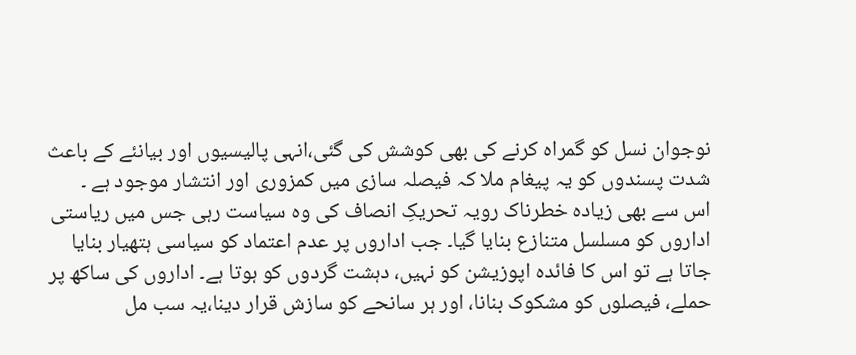نوجوان نسل کو گمراہ کرنے کی بھی کوشش کی گئی،انہی پالیسیوں اور بیانئے کے باعث شدت پسندوں کو یہ پیغام ملا کہ فیصلہ سازی میں کمزوری اور انتشار موجود ہے ۔
اس سے بھی زیادہ خطرناک رویہ تحریکِ انصاف کی وہ سیاست رہی جس میں ریاستی اداروں کو مسلسل متنازع بنایا گیا۔ جب اداروں پر عدم اعتماد کو سیاسی ہتھیار بنایا جاتا ہے تو اس کا فائدہ اپوزیشن کو نہیں، دہشت گردوں کو ہوتا ہے۔ اداروں کی ساکھ پر حملے، فیصلوں کو مشکوک بنانا، اور ہر سانحے کو سازش قرار دینا،یہ سب مل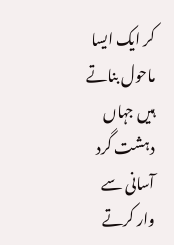کر ایک ایسا ماحول بناتے ہیں جہاں دہشت گرد آسانی سے وار کرتے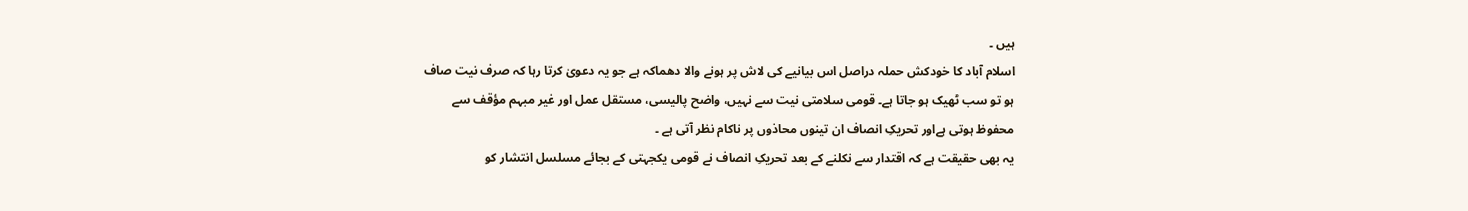ہیں ۔
اسلام آباد کا خودکش حملہ دراصل اس بیانیے کی لاش پر ہونے والا دھماکہ ہے جو یہ دعویٰ کرتا رہا کہ صرف نیت صاف ہو تو سب ٹھیک ہو جاتا ہے۔ قومی سلامتی نیت سے نہیں، واضح پالیسی، مستقل عمل اور غیر مبہم مؤقف سے محفوظ ہوتی ہےاور تحریکِ انصاف ان تینوں محاذوں پر ناکام نظر آتی ہے ۔
یہ بھی حقیقت ہے کہ اقتدار سے نکلنے کے بعد تحریکِ انصاف نے قومی یکجہتی کے بجائے مسلسل انتشار کو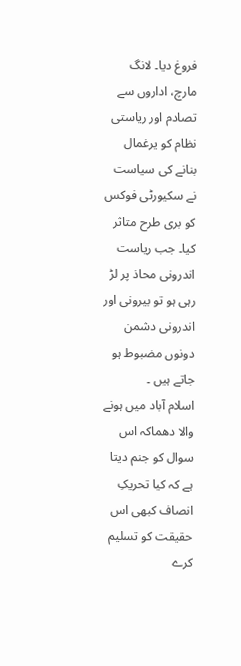فروغ دیا۔ لانگ مارچ، اداروں سے تصادم اور ریاستی نظام کو یرغمال بنانے کی سیاست نے سکیورٹی فوکس کو بری طرح متاثر کیا۔ جب ریاست اندرونی محاذ پر لڑ رہی ہو تو بیرونی اور اندرونی دشمن دونوں مضبوط ہو جاتے ہیں ۔
اسلام آباد میں ہونے والا دھماکہ اس سوال کو جنم دیتا ہے کہ کیا تحریکِ انصاف کبھی اس حقیقت کو تسلیم کرے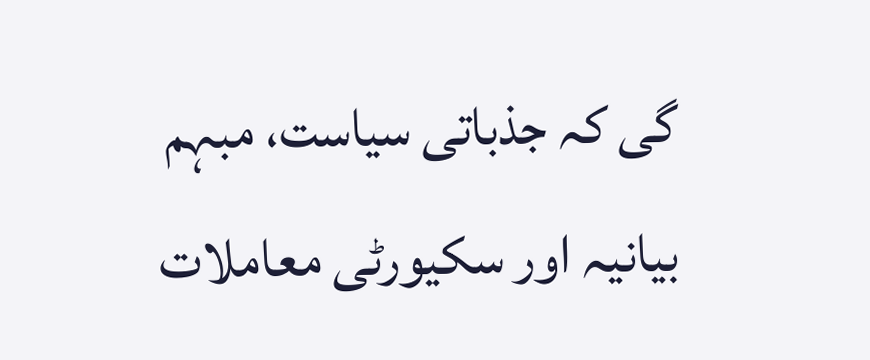گی کہ جذباتی سیاست، مبہم بیانیہ اور سکیورٹی معاملات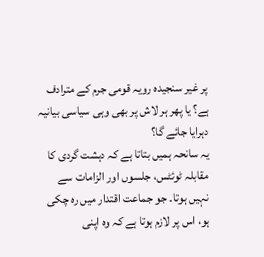پر غیر سنجیدہ رویہ قومی جرم کے مترادف ہے؟ یا پھر ہر لاش پر بھی وہی سیاسی بیانیہ دہرایا جائے گا؟
یہ سانحہ ہمیں بتاتا ہے کہ دہشت گردی کا مقابلہ ٹوئٹس، جلسوں اور الزامات سے نہیں ہوتا۔ جو جماعت اقتدار میں رہ چکی ہو، اس پر لازم ہوتا ہے کہ وہ اپنی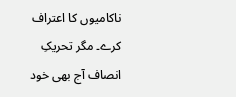ناکامیوں کا اعتراف کرے۔ مگر تحریکِ انصاف آج بھی خود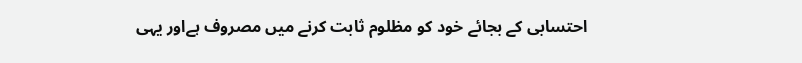احتسابی کے بجائے خود کو مظلوم ثابت کرنے میں مصروف ہےاور یہی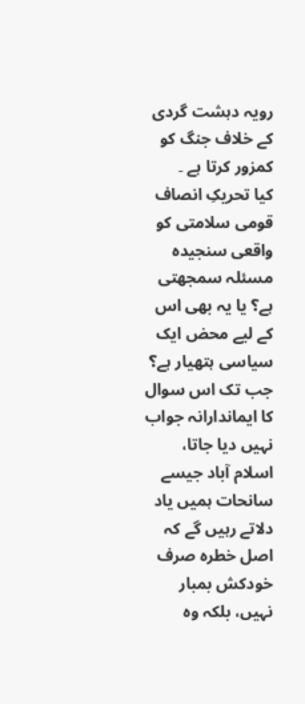رویہ دہشت گردی کے خلاف جنگ کو کمزور کرتا ہے ۔
کیا تحریکِ انصاف قومی سلامتی کو واقعی سنجیدہ مسئلہ سمجھتی ہے؟ یا یہ بھی اس کے لیے محض ایک سیاسی ہتھیار ہے؟
جب تک اس سوال کا ایماندارانہ جواب نہیں دیا جاتا، اسلام آباد جیسے سانحات ہمیں یاد دلاتے رہیں گے کہ اصل خطرہ صرف خودکش بمبار نہیں، بلکہ وہ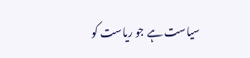سیاست ہے جو ریاست کو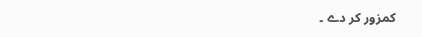کمزور کر دے ۔